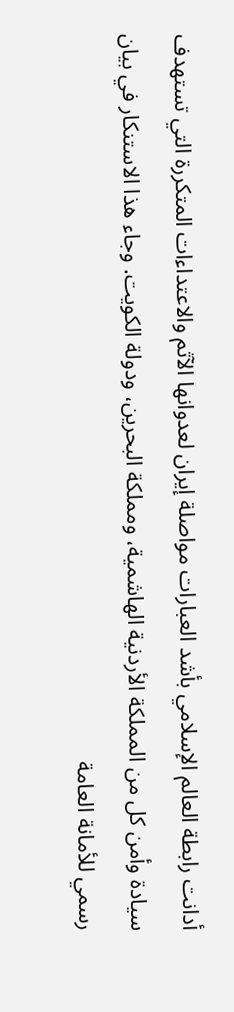أدانت رابطة العالم الإسلامي بأشد العبارات مواصلة إيران لعدوانها الآثم والاعتداءات المتكررة التي تستهدف سيادة وأمن كل من المملكة الأردنية الهاشمية، ومملكة البحرين، ودولة الكويت. وجاء هذا الاستنكار في بيان رسمي للأمانة العامة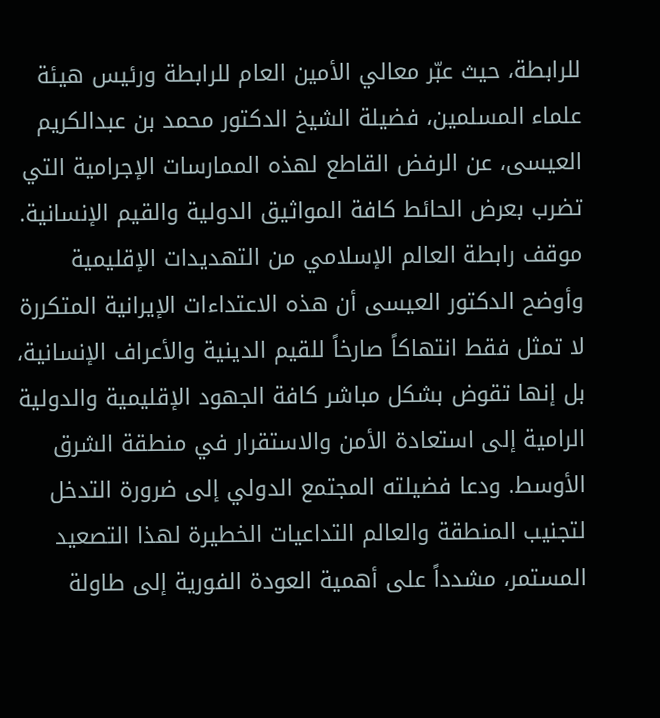للرابطة، حيث عبّر معالي الأمين العام للرابطة ورئيس هيئة علماء المسلمين، فضيلة الشيخ الدكتور محمد بن عبدالكريم العيسى، عن الرفض القاطع لهذه الممارسات الإجرامية التي تضرب بعرض الحائط كافة المواثيق الدولية والقيم الإنسانية.
موقف رابطة العالم الإسلامي من التهديدات الإقليمية
وأوضح الدكتور العيسى أن هذه الاعتداءات الإيرانية المتكررة لا تمثل فقط انتهاكاً صارخاً للقيم الدينية والأعراف الإنسانية، بل إنها تقوض بشكل مباشر كافة الجهود الإقليمية والدولية الرامية إلى استعادة الأمن والاستقرار في منطقة الشرق الأوسط. ودعا فضيلته المجتمع الدولي إلى ضرورة التدخل لتجنيب المنطقة والعالم التداعيات الخطيرة لهذا التصعيد المستمر، مشدداً على أهمية العودة الفورية إلى طاولة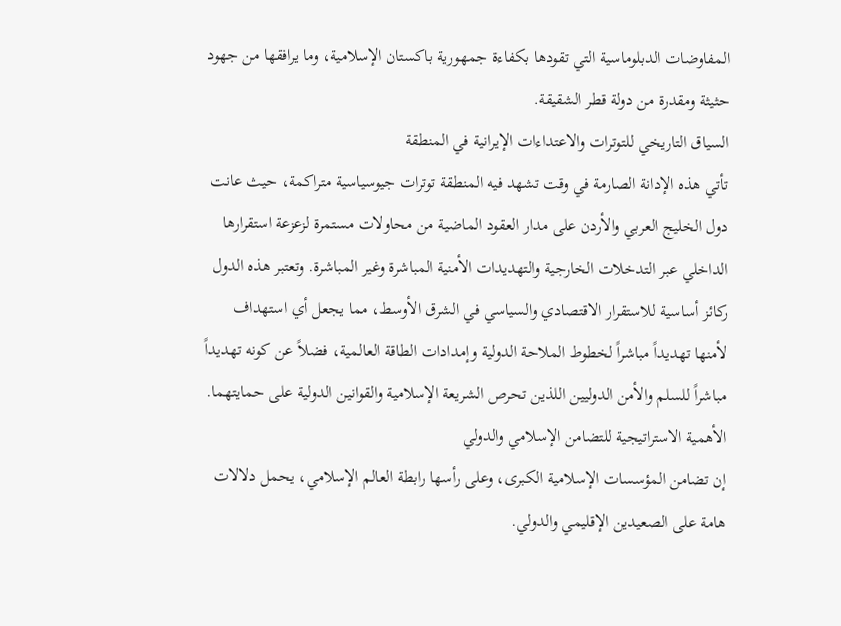المفاوضات الدبلوماسية التي تقودها بكفاءة جمهورية باكستان الإسلامية، وما يرافقها من جهود حثيثة ومقدرة من دولة قطر الشقيقة.
السياق التاريخي للتوترات والاعتداءات الإيرانية في المنطقة
تأتي هذه الإدانة الصارمة في وقت تشهد فيه المنطقة توترات جيوسياسية متراكمة، حيث عانت دول الخليج العربي والأردن على مدار العقود الماضية من محاولات مستمرة لزعزعة استقرارها الداخلي عبر التدخلات الخارجية والتهديدات الأمنية المباشرة وغير المباشرة. وتعتبر هذه الدول ركائز أساسية للاستقرار الاقتصادي والسياسي في الشرق الأوسط، مما يجعل أي استهداف لأمنها تهديداً مباشراً لخطوط الملاحة الدولية وإمدادات الطاقة العالمية، فضلاً عن كونه تهديداً مباشراً للسلم والأمن الدوليين اللذين تحرص الشريعة الإسلامية والقوانين الدولية على حمايتهما.
الأهمية الاستراتيجية للتضامن الإسلامي والدولي
إن تضامن المؤسسات الإسلامية الكبرى، وعلى رأسها رابطة العالم الإسلامي، يحمل دلالات هامة على الصعيدين الإقليمي والدولي.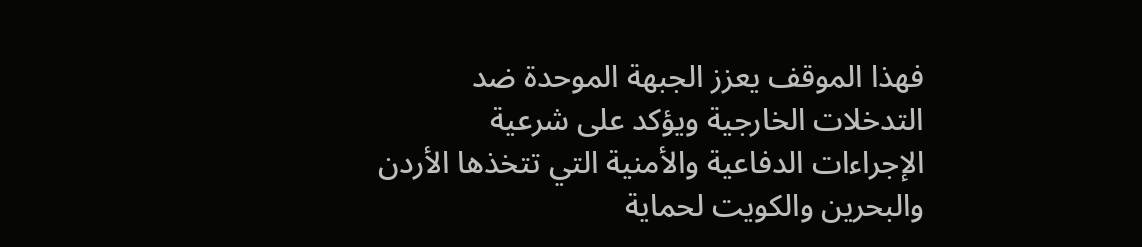فهذا الموقف يعزز الجبهة الموحدة ضد التدخلات الخارجية ويؤكد على شرعية الإجراءات الدفاعية والأمنية التي تتخذها الأردن والبحرين والكويت لحماية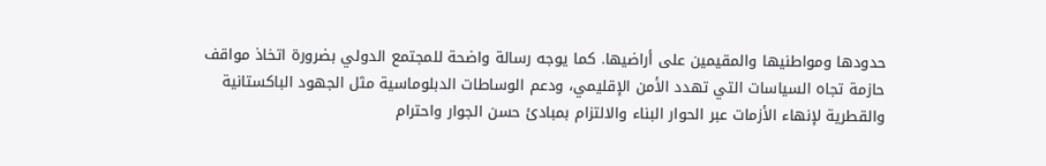حدودها ومواطنيها والمقيمين على أراضيها. كما يوجه رسالة واضحة للمجتمع الدولي بضرورة اتخاذ مواقف حازمة تجاه السياسات التي تهدد الأمن الإقليمي، ودعم الوساطات الدبلوماسية مثل الجهود الباكستانية والقطرية لإنهاء الأزمات عبر الحوار البناء والالتزام بمبادئ حسن الجوار واحترام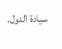سيادة الدول.